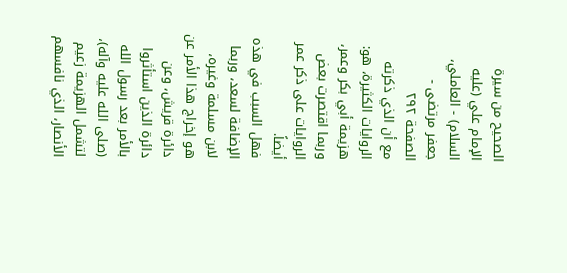الصحيح من سيرة الإمام علي (عليه السلام) - العاملي، جعفر مرتضى - الصفحة ٢٩٢
مع أن الذي ذكرته الروايات الكثيرة، هو: هزيمة أبي بكر وعمر، وربما اقتصرت بعض الروايات على ذكر عمر أيضاً.
فهل السبب في هذه الإضافة لسعد، وربما لابن مسلمة وغيره، هو إخراج هذا الأمر عن دائرة قريش، وعن دائرة الذين استأثروا بالأمر بعد رسول الله (صلى الله عليه وآله)، لتشمل الهزيمة زعيم الأنصار، الذي نافسهم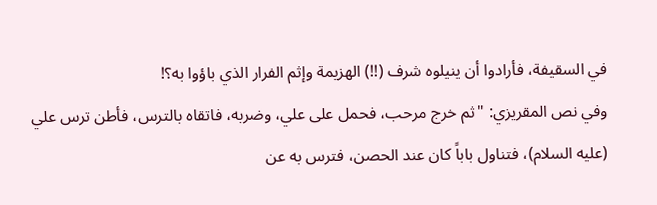في السقيفة، فأرادوا أن ينيلوه شرف (!!) الهزيمة وإثم الفرار الذي باؤوا به؟!
وفي نص المقريزي: "ثم خرج مرحب، فحمل على علي، وضربه، فاتقاه بالترس، فأطن ترس علي (عليه السلام)، فتناول باباً كان عند الحصن، فترس به عن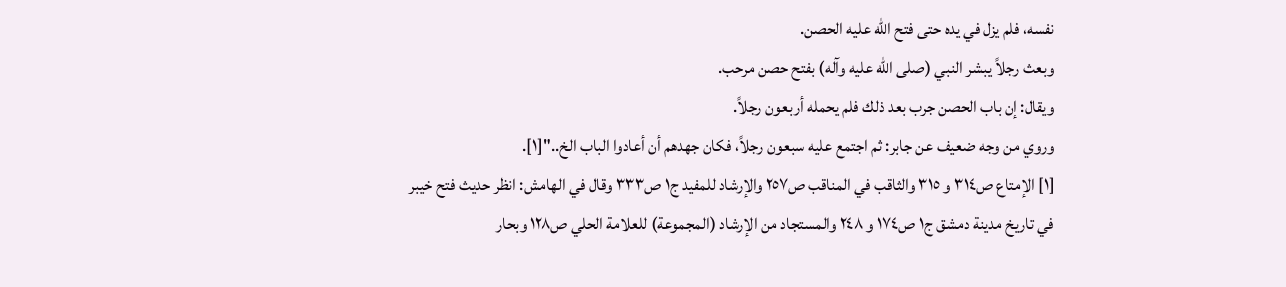نفسه، فلم يزل في يده حتى فتح الله عليه الحصن.
وبعث رجلاً يبشر النبي (صلى الله عليه وآله) بفتح حصن مرحب.
ويقال: إن باب الحصن جرب بعد ذلك فلم يحمله أربعون رجلاً.
وروي من وجه ضعيف عن جابر: ثم اجتمع عليه سبعون رجلاً، فكان جهدهم أن أعادوا الباب الخ.."[١].
[١] الإمتاع ص٣١٤ و ٣١٥ والثاقب في المناقب ص٢٥٧ والإرشاد للمفيد ج١ ص٣٣٣ وقال في الهامش: انظر حديث فتح خيبر في تاريخ مدينة دمشق ج١ ص١٧٤ و ٢٤٨ والمستجاد من الإرشاد (المجموعة) للعلامة الحلي ص١٢٨ وبحار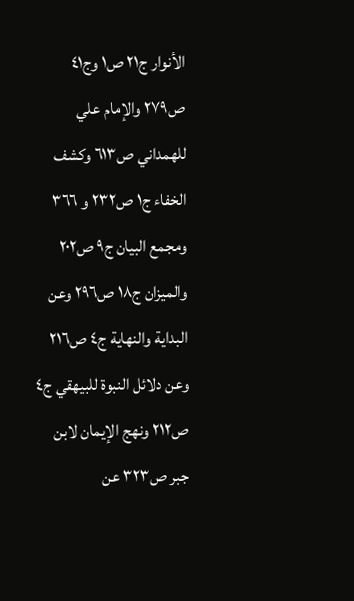الأنوار ج٢١ ص١ وج٤١ ص٢٧٩ والإمام علي للهمداني ص٦١٣ وكشف الخفاء ج١ ص٢٣٢ و ٣٦٦ ومجمع البيان ج٩ ص٢٠٢ والميزان ج١٨ ص٢٩٦ وعن البداية والنهاية ج٤ ص٢١٦ وعن دلائل النبوة للبيهقي ج٤ ص٢١٢ ونهج الإيمان لابن جبر ص٣٢٣ عن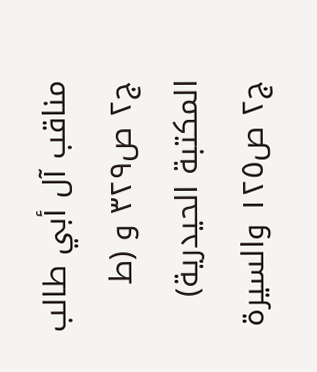مناقب آل أبي طالب ج٢ ص٣٢٩ و (ط المكتبة الحيدرية) ج٢ ص١٢٥ والسيرة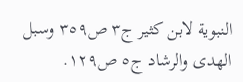النبوية لابن كثير ج٣ ص٣٥٩ وسبل الهدى والرشاد ج٥ ص١٢٩.